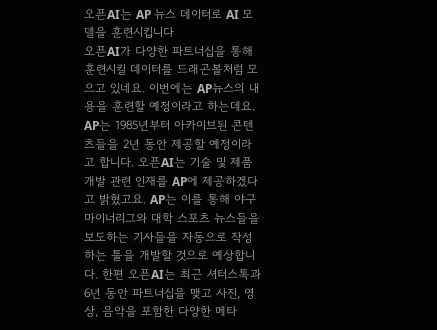오픈AI는 AP 뉴스 데이터로 AI 모델을 훈련시킵니다
오픈AI가 다양한 파트너십을 통해 훈련시킬 데이터를 드래곤볼처럼 모으고 있네요. 이번에는 AP뉴스의 내용을 훈련할 예정이라고 하는데요. AP는 1985년부터 아카이브된 콘텐츠들을 2년 동안 제공할 예정이라고 합니다. 오픈AI는 기술 및 제품 개발 관련 인재를 AP에 제공하겠다고 밝혔고요. AP는 이를 통해 야구 마이너리그와 대학 스포츠 뉴스들을 보도하는 기사들을 자동으로 작성하는 툴을 개발할 것으로 예상합니다. 한편 오픈AI는 최근 셔터스톡과 6년 동안 파트너십을 맺고 사진, 영상, 음악을 포함한 다양한 메타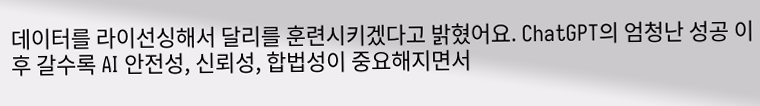데이터를 라이선싱해서 달리를 훈련시키겠다고 밝혔어요. ChatGPT의 엄청난 성공 이후 갈수록 AI 안전성, 신뢰성, 합법성이 중요해지면서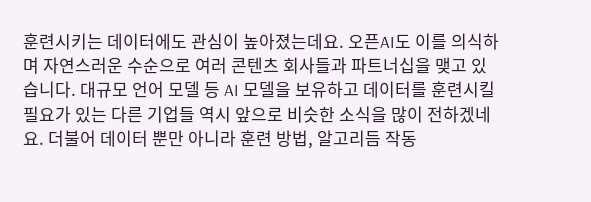훈련시키는 데이터에도 관심이 높아졌는데요. 오픈AI도 이를 의식하며 자연스러운 수순으로 여러 콘텐츠 회사들과 파트너십을 맺고 있습니다. 대규모 언어 모델 등 AI 모델을 보유하고 데이터를 훈련시킬 필요가 있는 다른 기업들 역시 앞으로 비슷한 소식을 많이 전하겠네요. 더불어 데이터 뿐만 아니라 훈련 방법, 알고리듬 작동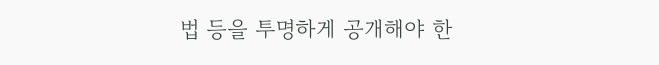법 등을 투명하게 공개해야 한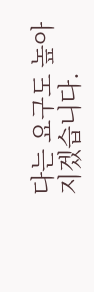다는 요구도 높아지겠습니다.